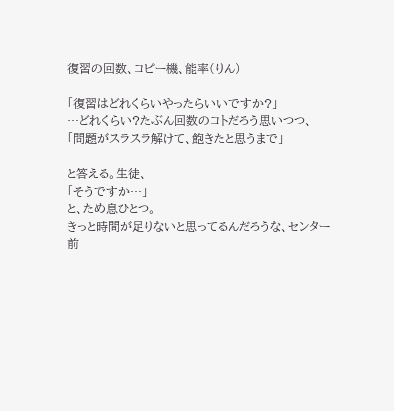復習の回数、コピー機、能率(りん)

「復習はどれくらいやったらいいですか?」
…どれくらい?たぶん回数のコトだろう思いつつ、
「問題がスラスラ解けて、飽きたと思うまで」

と答える。生徒、
「そうですか…」
と、ため息ひとつ。
きっと時間が足りないと思ってるんだろうな、センター前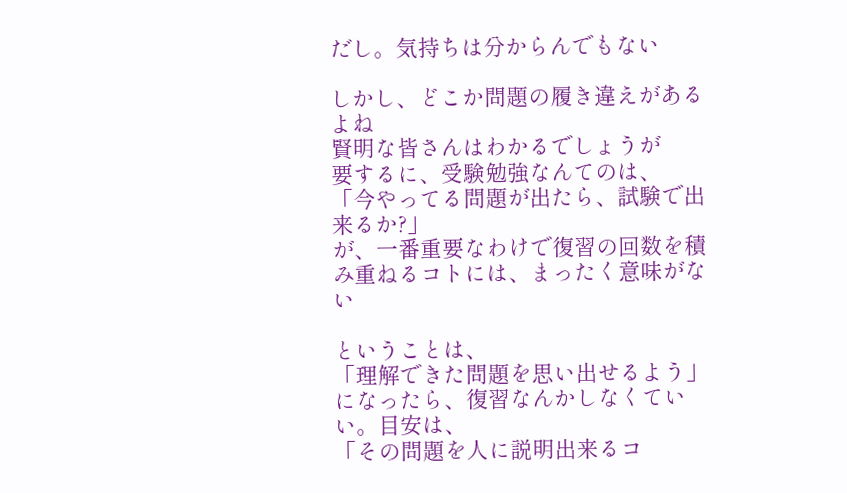だし。気持ちは分からんでもない

しかし、どこか問題の履き違えがあるよね
賢明な皆さんはわかるでしょうが
要するに、受験勉強なんてのは、
「今やってる問題が出たら、試験で出来るか?」
が、一番重要なわけで復習の回数を積み重ねるコトには、まったく意味がない

ということは、
「理解できた問題を思い出せるよう」
になったら、復習なんかしなくていい。目安は、
「その問題を人に説明出来るコ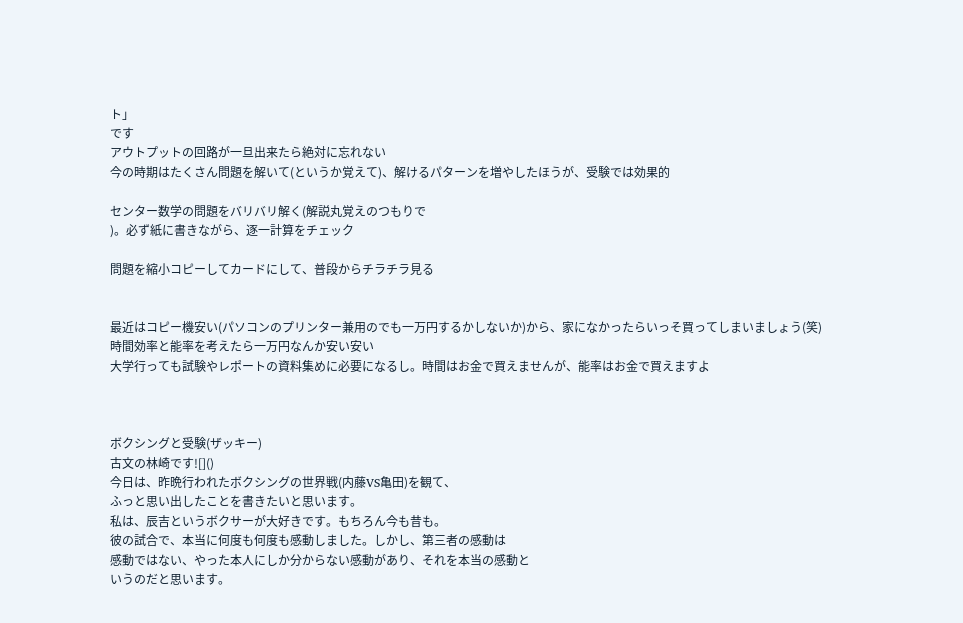ト」
です
アウトプットの回路が一旦出来たら絶対に忘れない
今の時期はたくさん問題を解いて(というか覚えて)、解けるパターンを増やしたほうが、受験では効果的

センター数学の問題をバリバリ解く(解説丸覚えのつもりで
)。必ず紙に書きながら、逐一計算をチェック

問題を縮小コピーしてカードにして、普段からチラチラ見る


最近はコピー機安い(パソコンのプリンター兼用のでも一万円するかしないか)から、家になかったらいっそ買ってしまいましょう(笑)
時間効率と能率を考えたら一万円なんか安い安い
大学行っても試験やレポートの資料集めに必要になるし。時間はお金で買えませんが、能率はお金で買えますよ



ボクシングと受験(ザッキー)
古文の林崎です![]()
今日は、昨晩行われたボクシングの世界戦(内藤VS亀田)を観て、
ふっと思い出したことを書きたいと思います。
私は、辰吉というボクサーが大好きです。もちろん今も昔も。
彼の試合で、本当に何度も何度も感動しました。しかし、第三者の感動は
感動ではない、やった本人にしか分からない感動があり、それを本当の感動と
いうのだと思います。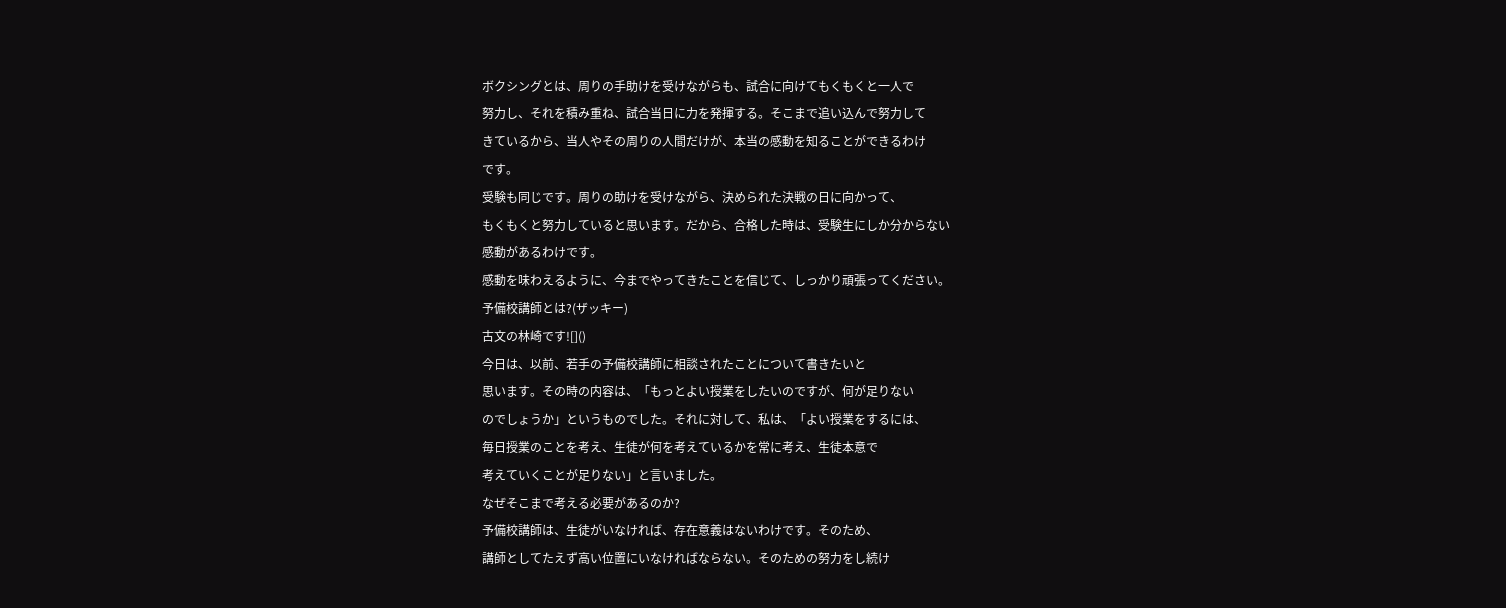ボクシングとは、周りの手助けを受けながらも、試合に向けてもくもくと一人で
努力し、それを積み重ね、試合当日に力を発揮する。そこまで追い込んで努力して
きているから、当人やその周りの人間だけが、本当の感動を知ることができるわけ
です。
受験も同じです。周りの助けを受けながら、決められた決戦の日に向かって、
もくもくと努力していると思います。だから、合格した時は、受験生にしか分からない
感動があるわけです。
感動を味わえるように、今までやってきたことを信じて、しっかり頑張ってください。
予備校講師とは?(ザッキー)
古文の林崎です![]()
今日は、以前、若手の予備校講師に相談されたことについて書きたいと
思います。その時の内容は、「もっとよい授業をしたいのですが、何が足りない
のでしょうか」というものでした。それに対して、私は、「よい授業をするには、
毎日授業のことを考え、生徒が何を考えているかを常に考え、生徒本意で
考えていくことが足りない」と言いました。
なぜそこまで考える必要があるのか?
予備校講師は、生徒がいなければ、存在意義はないわけです。そのため、
講師としてたえず高い位置にいなければならない。そのための努力をし続け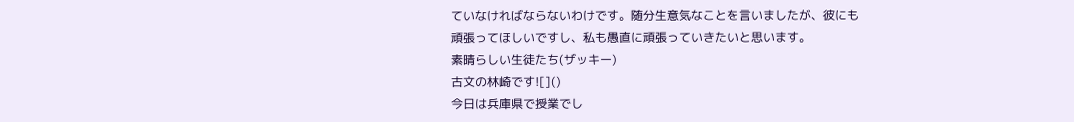ていなければならないわけです。随分生意気なことを言いましたが、彼にも
頑張ってほしいですし、私も愚直に頑張っていきたいと思います。
素晴らしい生徒たち(ザッキー)
古文の林崎です![]()
今日は兵庫県で授業でし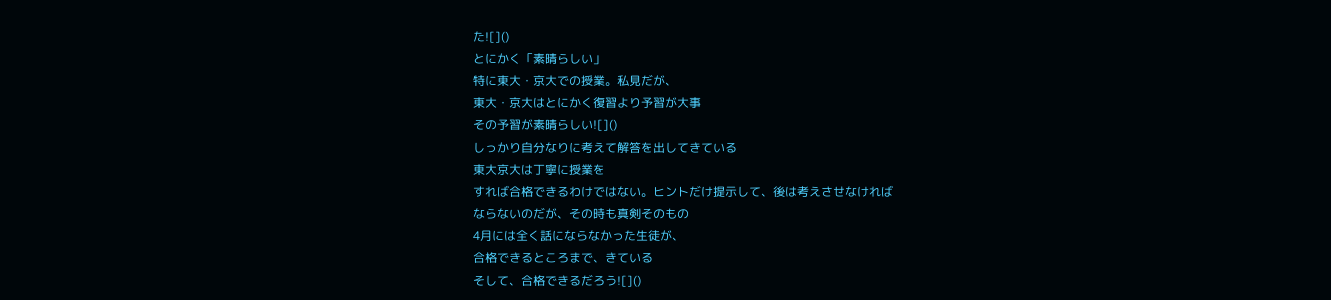た![]()
とにかく「素晴らしい」
特に東大・京大での授業。私見だが、
東大・京大はとにかく復習より予習が大事
その予習が素晴らしい![]()
しっかり自分なりに考えて解答を出してきている
東大京大は丁寧に授業を
すれば合格できるわけではない。ヒントだけ提示して、後は考えさせなければ
ならないのだが、その時も真剣そのもの
4月には全く話にならなかった生徒が、
合格できるところまで、きている
そして、合格できるだろう![]()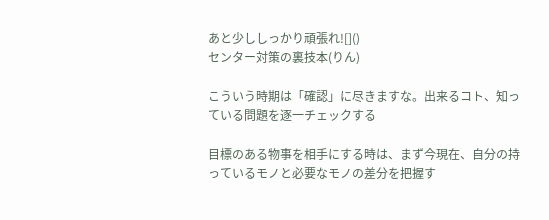あと少ししっかり頑張れ![]()
センター対策の裏技本(りん)

こういう時期は「確認」に尽きますな。出来るコト、知っている問題を逐一チェックする

目標のある物事を相手にする時は、まず今現在、自分の持っているモノと必要なモノの差分を把握す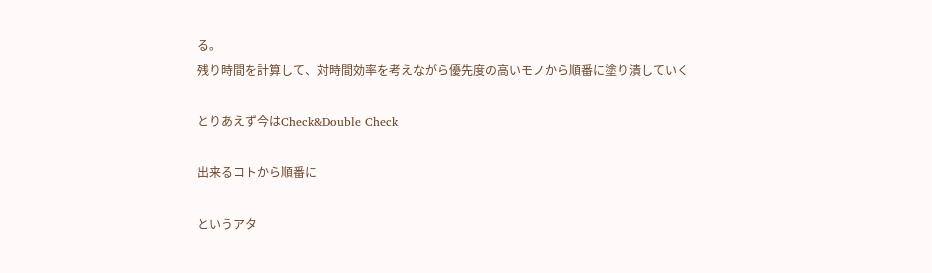る。
残り時間を計算して、対時間効率を考えながら優先度の高いモノから順番に塗り潰していく

とりあえず今はCheck&Double Check

出来るコトから順番に

というアタ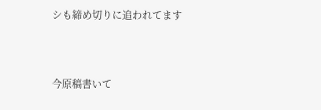シも締め切りに追われてます


今原稿書いて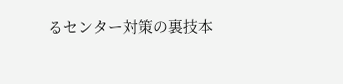るセンター対策の裏技本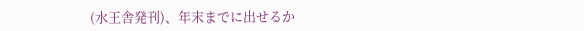(水王舎発刊)、年末までに出せるか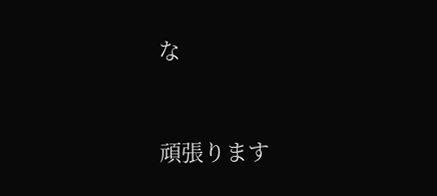な


頑張ります